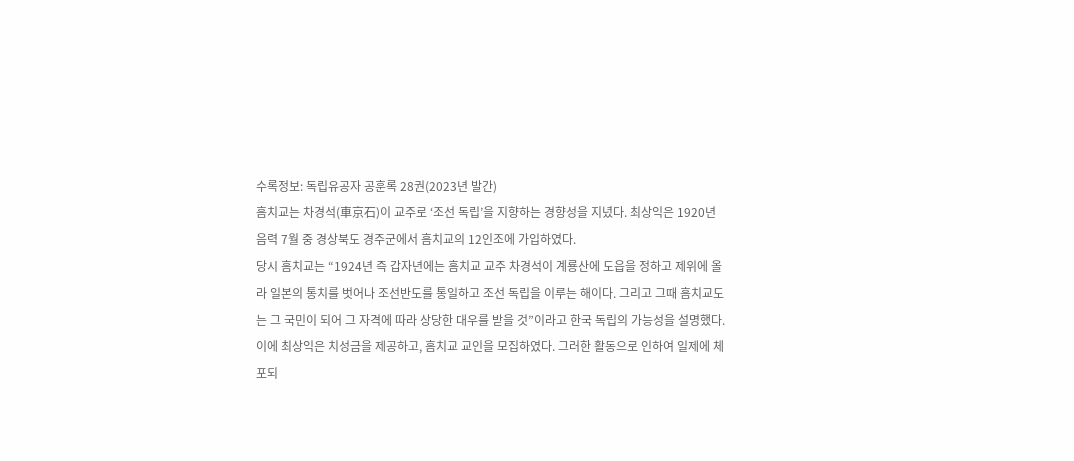수록정보: 독립유공자 공훈록 28권(2023년 발간)
흠치교는 차경석(車京石)이 교주로 ‘조선 독립’을 지향하는 경향성을 지녔다. 최상익은 1920년 음력 7월 중 경상북도 경주군에서 흠치교의 12인조에 가입하였다.
당시 흠치교는 “1924년 즉 갑자년에는 흠치교 교주 차경석이 계룡산에 도읍을 정하고 제위에 올라 일본의 통치를 벗어나 조선반도를 통일하고 조선 독립을 이루는 해이다. 그리고 그때 흠치교도는 그 국민이 되어 그 자격에 따라 상당한 대우를 받을 것”이라고 한국 독립의 가능성을 설명했다.
이에 최상익은 치성금을 제공하고, 흠치교 교인을 모집하였다. 그러한 활동으로 인하여 일제에 체포되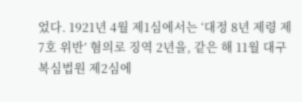었다. 1921년 4월 제1심에서는 ‘대정 8년 제령 제7호 위반’ 혐의로 징역 2년을, 같은 해 11월 대구 복심법원 제2심에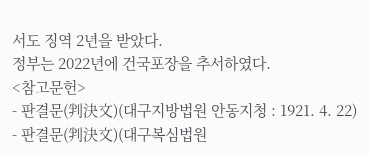서도 징역 2년을 받았다.
정부는 2022년에 건국포장을 추서하였다.
<참고문헌>
- 판결문(判決文)(대구지방법원 안동지청 : 1921. 4. 22)
- 판결문(判決文)(대구복심법원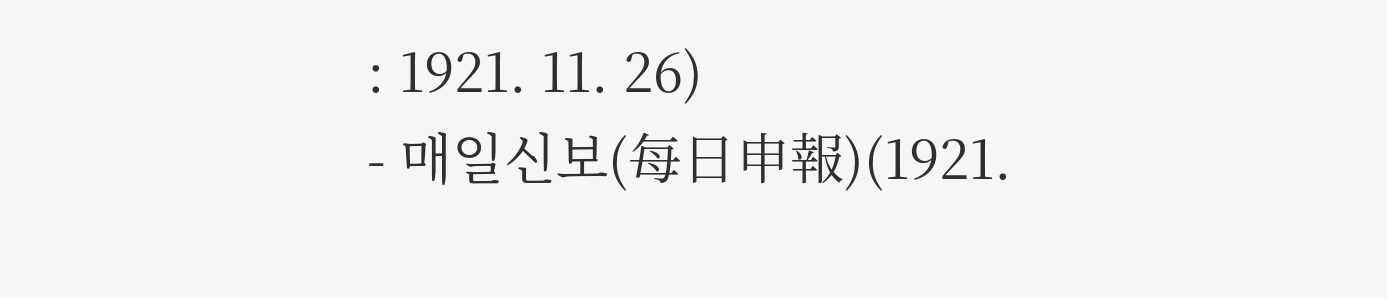: 1921. 11. 26)
- 매일신보(每日申報)(1921.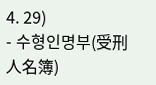4. 29)
- 수형인명부(受刑人名簿)